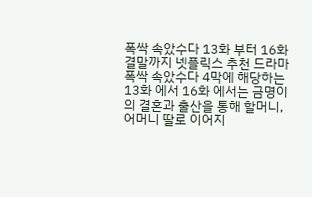폭싹 속았수다 13화 부터 16화 결말까지 넷플릭스 추천 드라마 폭싹 속았수다 4막에 해당하는 13화 에서 16화 에서는 금명이의 결혼과 출산을 통해 할머니, 어머니 딸로 이어지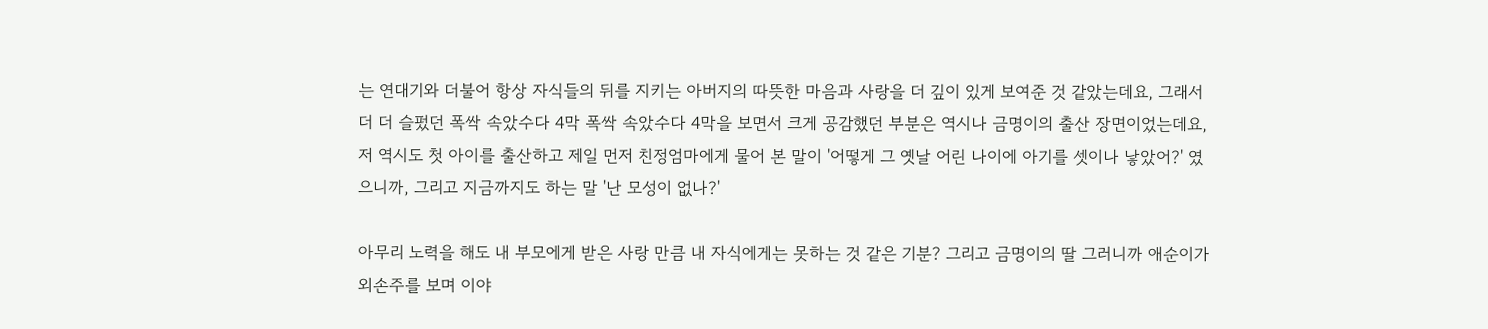는 연대기와 더불어 항상 자식들의 뒤를 지키는 아버지의 따뜻한 마음과 사랑을 더 깊이 있게 보여준 것 같았는데요, 그래서 더 더 슬펐던 폭싹 속았수다 4막 폭싹 속았수다 4막을 보면서 크게 공감했던 부분은 역시나 금명이의 출산 장면이었는데요, 저 역시도 첫 아이를 출산하고 제일 먼저 친정엄마에게 물어 본 말이 '어떻게 그 옛날 어린 나이에 아기를 셋이나 낳았어?' 였으니까, 그리고 지금까지도 하는 말 '난 모성이 없나?'

아무리 노력을 해도 내 부모에게 받은 사랑 만큼 내 자식에게는 못하는 것 같은 기분? 그리고 금명이의 딸 그러니까 애순이가 외손주를 보며 이야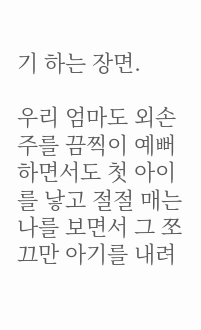기 하는 장면.

우리 엄마도 외손주를 끔찍이 예뻐하면서도 첫 아이를 낳고 절절 매는 나를 보면서 그 쪼끄만 아기를 내려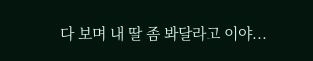다 보며 내 딸 좀 봐달라고 이야...